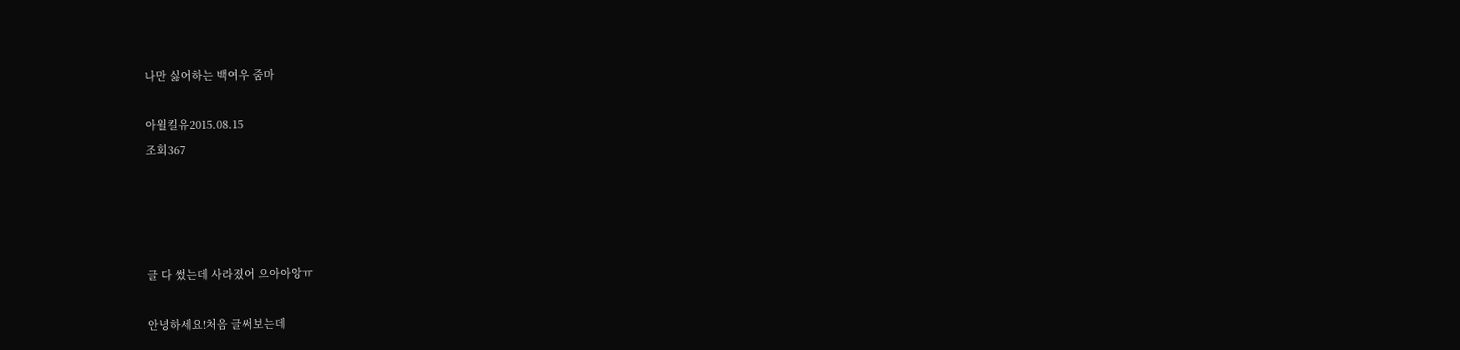나만 싫어하는 백여우 줌마

아윌킬유2015.08.15
조회367




글 다 썼는데 사라졌어 으아아앙ㅠ

안녕하세요!처음 글써보는데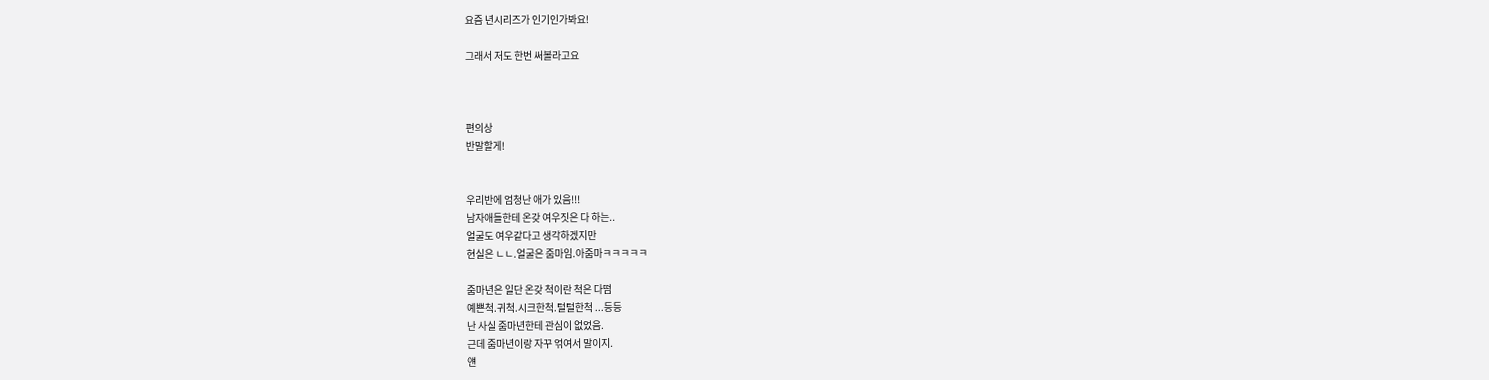요즘 년시리즈가 인기인가봐요!

그래서 저도 한번 써볼라고요



편의상
반말할게!


우리반에 엄청난 애가 있음!!!
남자애들한테 온갖 여우짓은 다 하는..
얼굴도 여우같다고 생각하겠지만
현실은 ㄴㄴ.얼굴은 줌마임.아줌마ㅋㅋㅋㅋㅋ

줌마년은 일단 온갖 척이란 척은 다떰
예쁜척.귀척.시크한척.털털한척 ...등등
난 사실 줌마년한테 관심이 없었음.
근데 줌마년이랑 자꾸 얶여서 말이지.
얜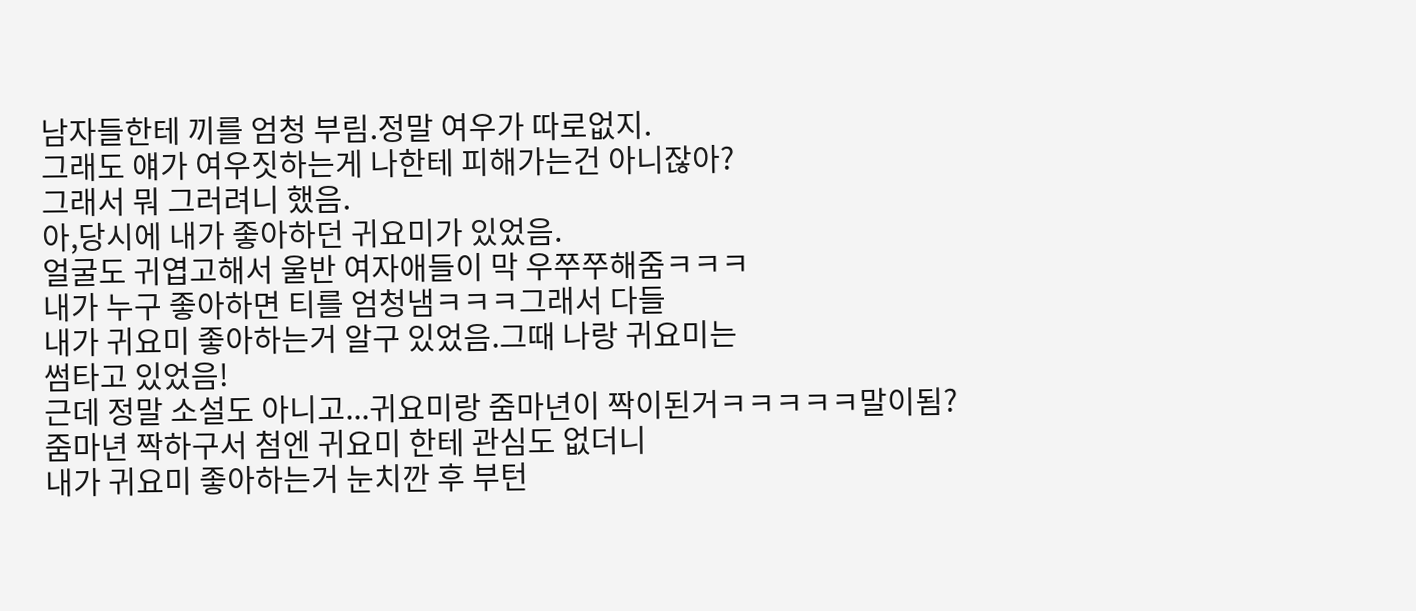남자들한테 끼를 엄청 부림.정말 여우가 따로없지.
그래도 얘가 여우짓하는게 나한테 피해가는건 아니잖아?
그래서 뭐 그러려니 했음.
아,당시에 내가 좋아하던 귀요미가 있었음.
얼굴도 귀엽고해서 울반 여자애들이 막 우쭈쭈해줌ㅋㅋㅋ
내가 누구 좋아하면 티를 엄청냄ㅋㅋㅋ그래서 다들
내가 귀요미 좋아하는거 알구 있었음.그때 나랑 귀요미는
썸타고 있었음!
근데 정말 소설도 아니고...귀요미랑 줌마년이 짝이된거ㅋㅋㅋㅋㅋ말이됨?
줌마년 짝하구서 첨엔 귀요미 한테 관심도 없더니
내가 귀요미 좋아하는거 눈치깐 후 부턴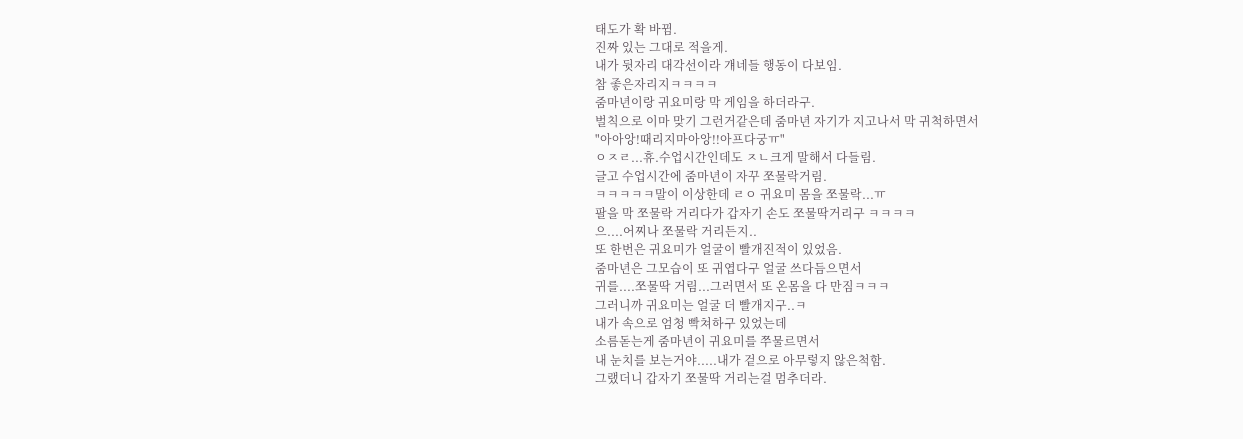태도가 확 바뀜.
진짜 있는 그대로 적을게.
내가 뒷자리 대각선이라 걔네들 행동이 다보임.
참 좋은자리지ㅋㅋㅋㅋ
줌마년이랑 귀요미랑 막 게임을 하더라구.
벌칙으로 이마 맞기 그런거같은데 줌마년 자기가 지고나서 막 귀척하면서
"아아앙!때리지마아앙!!아프다궁ㅠ"
ㅇㅈㄹ...휴.수업시간인데도 ㅈㄴ크게 말해서 다들림.
글고 수업시간에 줌마년이 자꾸 쪼물락거림.
ㅋㅋㅋㅋㅋ말이 이상한데 ㄹㅇ 귀요미 몸을 쪼물락...ㅠ
팔을 막 쪼물락 거리다가 갑자기 손도 쪼물딱거리구 ㅋㅋㅋㅋ
으....어찌나 쪼물락 거리든지..
또 한번은 귀요미가 얼굴이 빨개진적이 있었음.
줌마년은 그모습이 또 귀엽다구 얼굴 쓰다듬으면서
귀를....쪼물딱 거림...그러면서 또 온몸을 다 만짐ㅋㅋㅋ
그러니까 귀요미는 얼굴 더 빨개지구..ㅋ
내가 속으로 엄청 빡쳐하구 있었는데
소름돋는게 줌마년이 귀요미를 쭈물르면서
내 눈치를 보는거야.....내가 겉으로 아무렇지 않은척함.
그랬더니 갑자기 쪼물딱 거리는걸 멈추더라.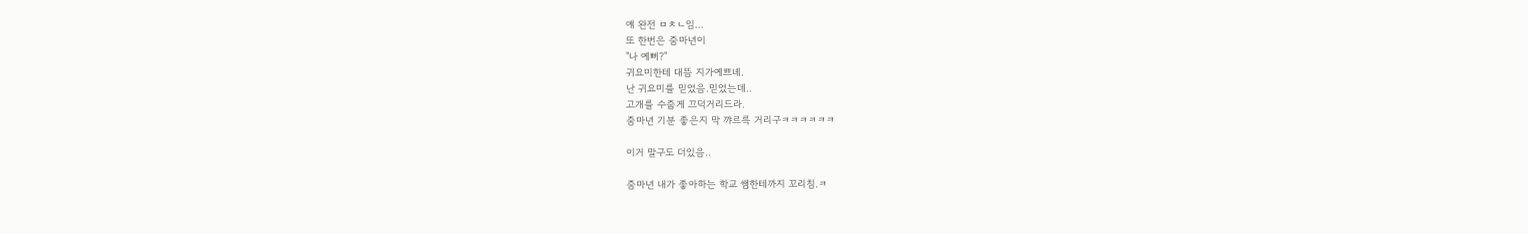얘 완전 ㅁㅊㄴ임...
또 한번은 줌마년이
"나 예뻐?"
귀요미한테 대뜸 지가예쁘녜.
난 귀요미를 믿었음.믿었는데..
고개를 수줍게 끄덕거리드라.
줌마년 기분 좋은지 막 꺄르륵 거리구ㅋㅋㅋㅋㅋㅋ

이거 말구도 더있음..

줌마년 내가 좋아하는 학교 쌤한테까지 꼬리침.ㅋ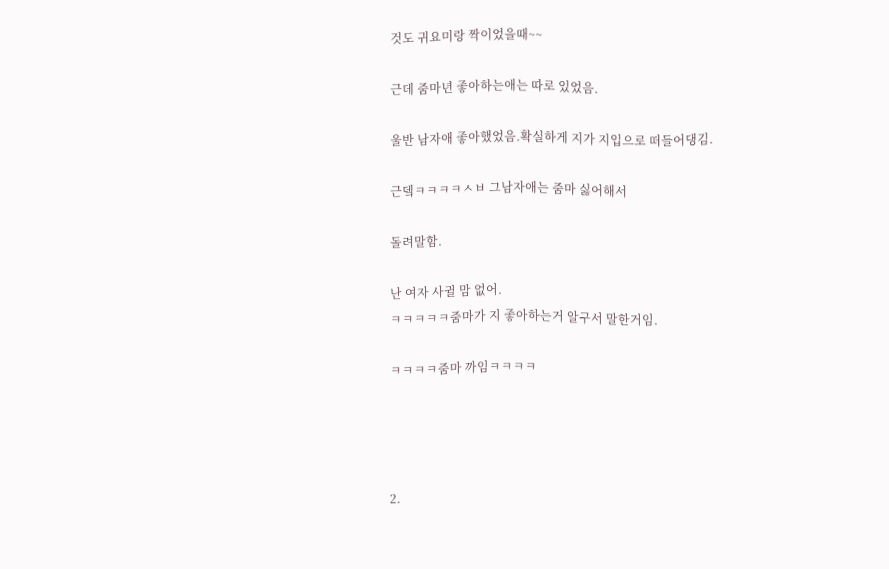것도 귀요미랑 짝이었을때~~

근데 줌마년 좋아하는애는 따로 있었음.

울반 남자애 좋아했었음.확실하게 지가 지입으로 떠들어댕김.

근뎈ㅋㅋㅋㅋㅅㅂ 그남자애는 줌마 싫어해서

돌려말함.

난 여자 사귈 맘 없어.
ㅋㅋㅋㅋㅋ줌마가 지 좋아하는거 알구서 말한거임.

ㅋㅋㅋㅋ줌마 까임ㅋㅋㅋㅋ




2.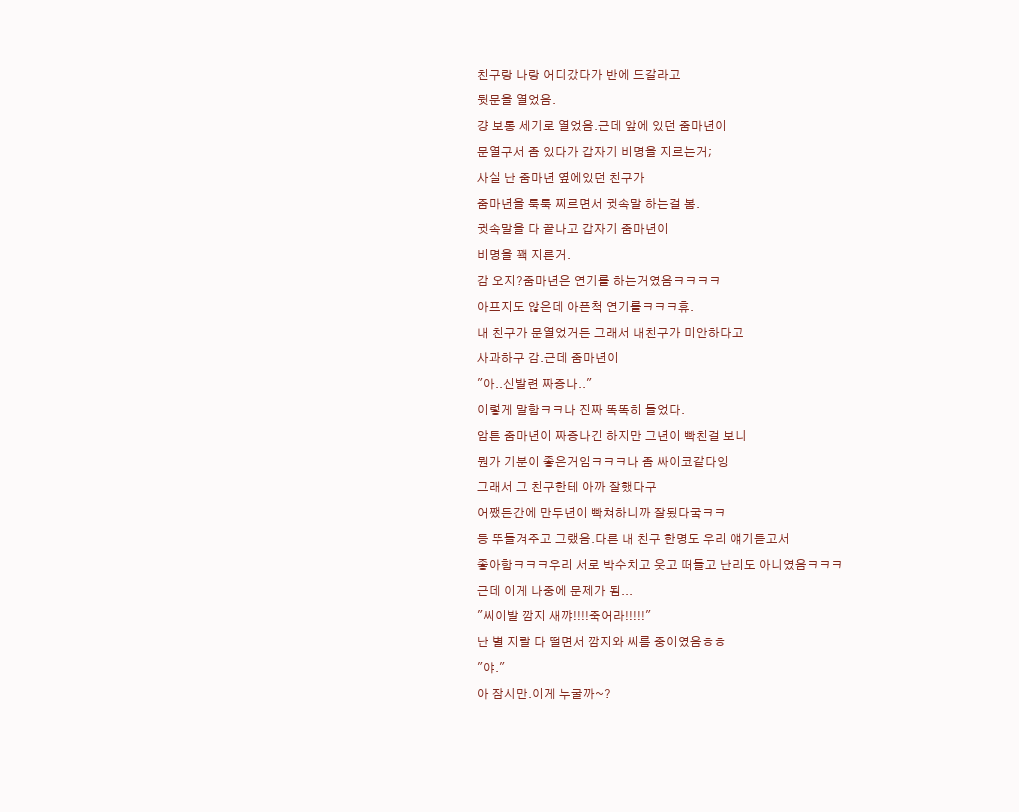친구랑 나랑 어디갔다가 반에 드갈라고
뒷문을 열었음.
걍 보통 세기로 열었음.근데 앞에 있던 줌마년이
문열구서 좀 있다가 갑자기 비명을 지르는거;
사실 난 줌마년 옆에있던 친구가
줌마년을 툭툭 찌르면서 귓속말 하는걸 봄.
귓속말을 다 끝나고 갑자기 줌마년이
비명을 꽥 지른거.
감 오지?줌마년은 연기를 하는거였음ㅋㅋㅋㅋ
아프지도 않은데 아픈척 연기를ㅋㅋㅋ휴.
내 친구가 문열었거든 그래서 내친구가 미안하다고
사과하구 감.근데 줌마년이
"아..신발련 짜증나.."
이렇게 말함ㅋㅋ나 진짜 똑똑히 들었다.
암튼 줌마년이 짜증나긴 하지만 그년이 빡친걸 보니
뭔가 기분이 좋은거임ㅋㅋㅋ나 좀 싸이코같다잉
그래서 그 친구한테 아까 잘했다구
어쨌든간에 만두년이 빡쳐하니까 잘됬다궄ㅋㅋ
등 뚜들겨주고 그랬음.다른 내 친구 한명도 우리 얘기듣고서
좋아함ㅋㅋㅋ우리 서로 박수치고 웃고 떠들고 난리도 아니였음ㅋㅋㅋ
근데 이게 나중에 문제가 됨...
"씨이발 깜지 새꺄!!!!죽어라!!!!!"
난 별 지랄 다 떨면서 깜지와 씨름 중이였음ㅎㅎ
"야."
아 잠시만.이게 누굴까~?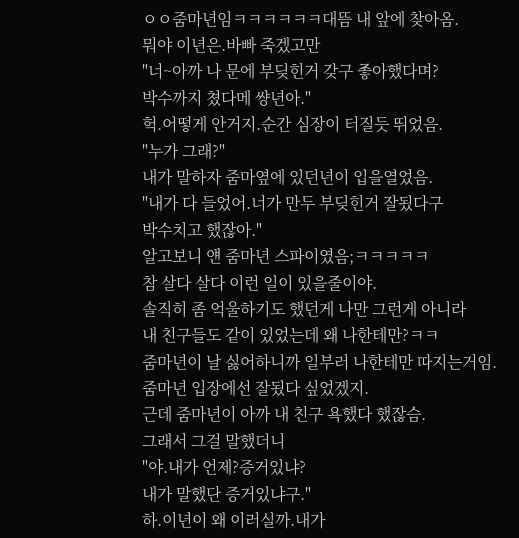ㅇㅇ줌마년임ㅋㅋㅋㅋㅋㅋ대뜸 내 앞에 찾아옴.
뭐야 이년은.바빠 죽겠고만
"너~아까 나 문에 부딪힌거 갖구 좋아했다며?
박수까지 쳤다메 썅년아."
헉.어떻게 안거지.순간 심장이 터질듯 뛰었음.
"누가 그래?"
내가 말하자 줌마옆에 있던년이 입을열었음.
"내가 다 들었어.너가 만두 부딪힌거 잘됬다구
박수치고 했잖아."
알고보니 얜 줌마년 스파이였음;ㅋㅋㅋㅋㅋ
참 살다 살다 이런 일이 있을줄이야.
솔직히 좀 억울하기도 했던게 나만 그런게 아니라
내 친구들도 같이 있었는데 왜 나한테만?ㅋㅋ
줌마년이 날 싫어하니까 일부러 나한테만 따지는거임.
줌마년 입장에선 잘됬다 싶었겠지.
근데 줌마년이 아까 내 친구 욕했다 했잖슴.
그래서 그걸 말했더니
"야.내가 언제?증거있냐?
내가 말했단 증거있냐구."
하.이년이 왜 이러실까.내가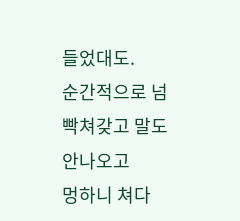들었대도.
순간적으로 넘 빡쳐갖고 말도 안나오고
멍하니 쳐다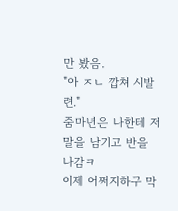만 봤음.
"아 ㅈㄴ 깝쳐 시발련."
줌마년은 나한테 저 말을 남기고 반을 나감ㅋ
이제 어쩌지하구 막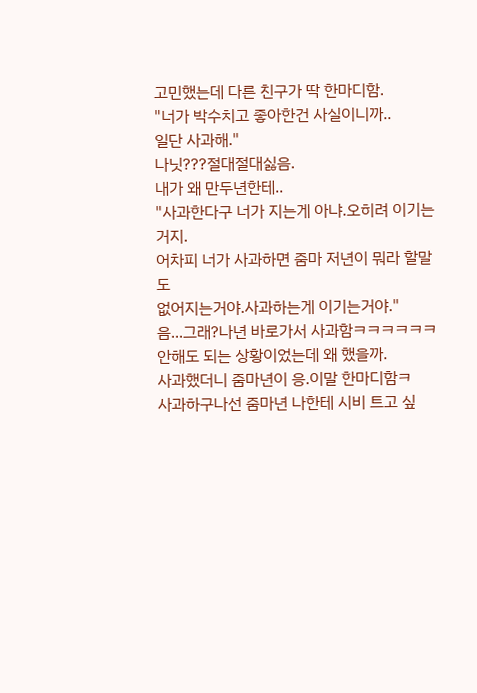고민했는데 다른 친구가 딱 한마디함.
"너가 박수치고 좋아한건 사실이니까..
일단 사과해."
나닛???절대절대싫음.
내가 왜 만두년한테..
"사과한다구 너가 지는게 아냐.오히려 이기는거지.
어차피 너가 사과하면 줌마 저년이 뭐라 할말도
없어지는거야.사과하는게 이기는거야."
음...그래?나년 바로가서 사과함ㅋㅋㅋㅋㅋㅋ
안해도 되는 상황이었는데 왜 했을까.
사과했더니 줌마년이 응.이말 한마디함ㅋ
사과하구나선 줌마년 나한테 시비 트고 싶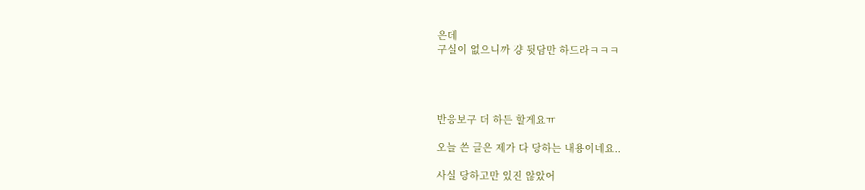은데
구실이 없으니까 걍 뒷담만 하드라ㅋㅋㅋ




반응보구 더 하든 할게요ㅠ

오늘 쓴 글은 제가 다 당하는 내용이네요..

사실 당하고만 있진 않았어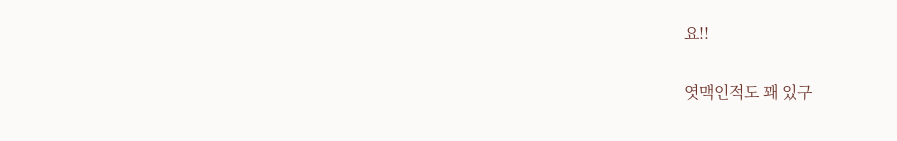요!!

엿맥인적도 꽤 있구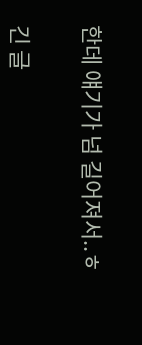한데 얘기가 넘 길어져서..ㅎ


긴 글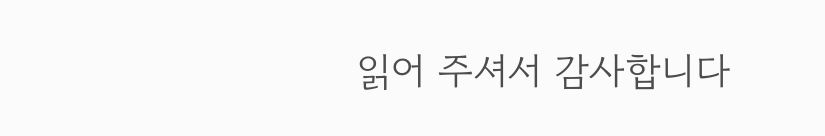읽어 주셔서 감사합니다